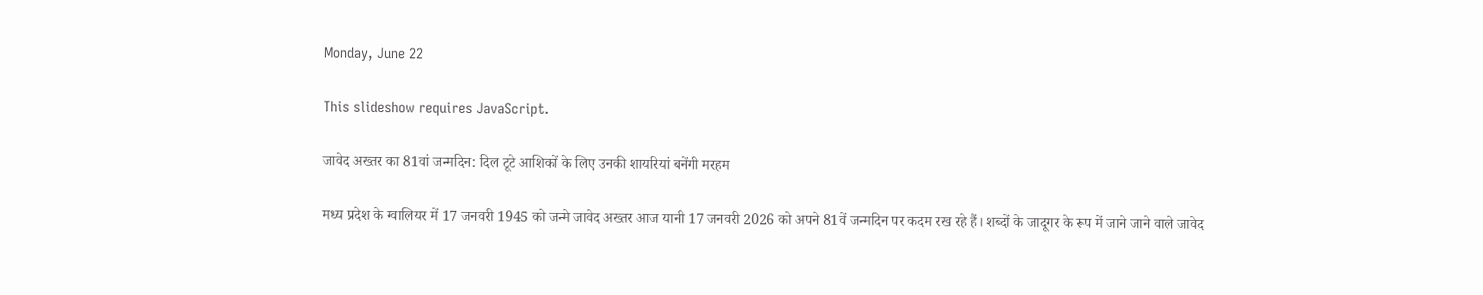Monday, June 22

This slideshow requires JavaScript.

जावेद अख्तर का 81वां जन्मदिन: दिल टूटे आशिकों के लिए उनकी शायरियां बनेंगी मरहम

मध्य प्रदेश के ग्वालियर में 17 जनवरी 1945 को जन्मे जावेद अख्तर आज यानी 17 जनवरी 2026 को अपने 81वें जन्मदिन पर कदम रख रहे हैं। शब्दों के जादूगर के रूप में जाने जाने वाले जावेद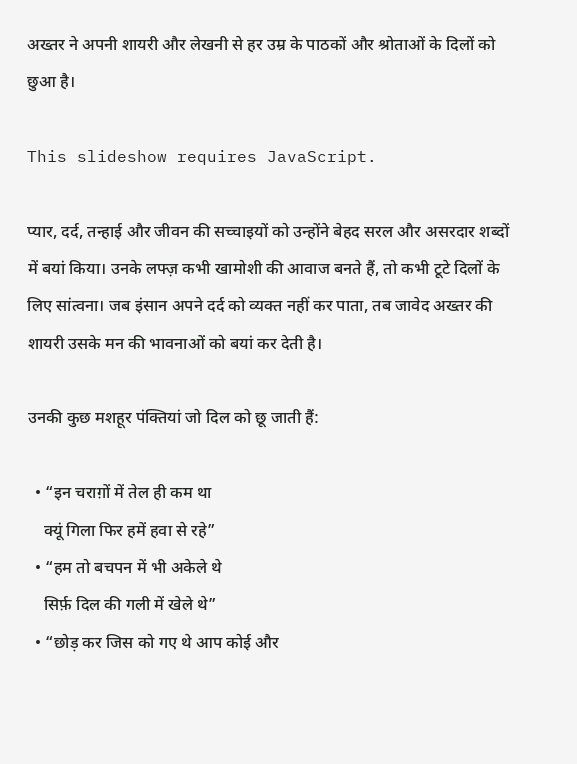अख्तर ने अपनी शायरी और लेखनी से हर उम्र के पाठकों और श्रोताओं के दिलों को छुआ है।

This slideshow requires JavaScript.

प्यार, दर्द, तन्हाई और जीवन की सच्चाइयों को उन्होंने बेहद सरल और असरदार शब्दों में बयां किया। उनके लफ्ज़ कभी खामोशी की आवाज बनते हैं, तो कभी टूटे दिलों के लिए सांत्वना। जब इंसान अपने दर्द को व्यक्त नहीं कर पाता, तब जावेद अख्तर की शायरी उसके मन की भावनाओं को बयां कर देती है।

उनकी कुछ मशहूर पंक्तियां जो दिल को छू जाती हैं:

  • “इन चराग़ों में तेल ही कम था
    क्यूं गिला फिर हमें हवा से रहे”
  • “हम तो बचपन में भी अकेले थे
    सिर्फ़ दिल की गली में खेले थे”
  • “छोड़ कर जिस को गए थे आप कोई और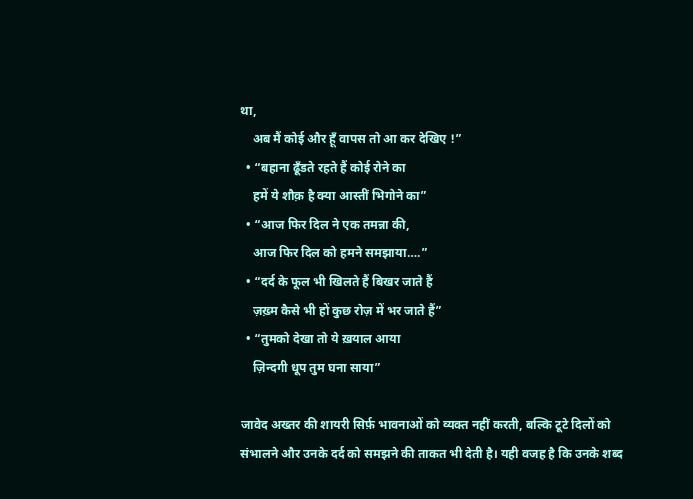था,
    अब मैं कोई और हूँ वापस तो आ कर देखिए !”
  • “बहाना ढूँडते रहते हैं कोई रोने का
    हमें ये शौक़ है क्या आस्तीं भिगोने का”
  • “आज फिर दिल ने एक तमन्ना की,
    आज फिर दिल को हमने समझाया….”
  • “दर्द के फूल भी खिलते हैं बिखर जाते हैं
    ज़ख़्म कैसे भी हों कुछ रोज़ में भर जाते हैं”
  • “तुमको देखा तो ये ख़याल आया
    ज़िन्दगी धूप तुम घना साया”

जावेद अख्तर की शायरी सिर्फ़ भावनाओं को व्यक्त नहीं करती, बल्कि टूटे दिलों को संभालने और उनके दर्द को समझने की ताकत भी देती है। यही वजह है कि उनके शब्द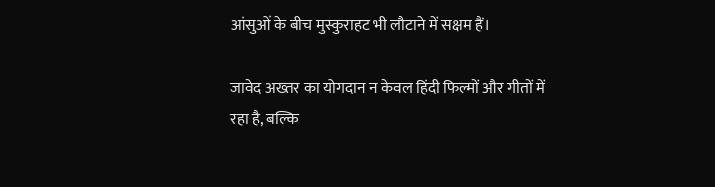आंसुओं के बीच मुस्कुराहट भी लौटाने में सक्षम हैं।

जावेद अख्तर का योगदान न केवल हिंदी फिल्मों और गीतों में रहा है, बल्कि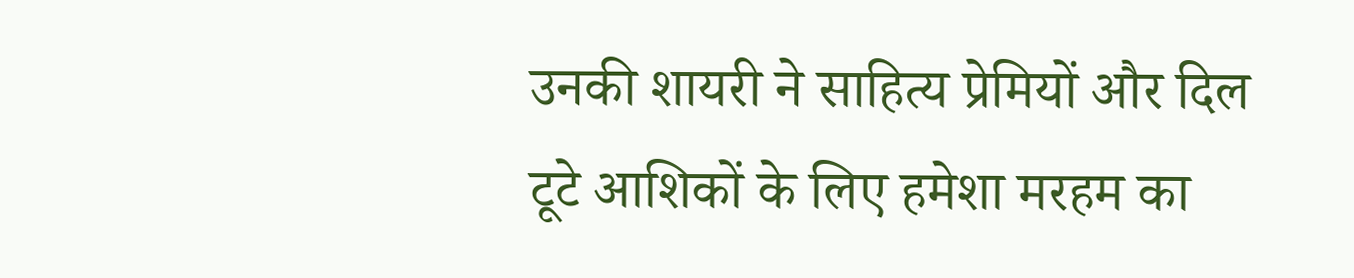उनकी शायरी ने साहित्य प्रेमियों और दिल टूटे आशिकों के लिए हमेशा मरहम का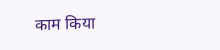काम किया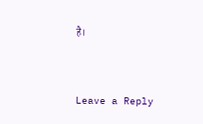है।



Leave a Reply